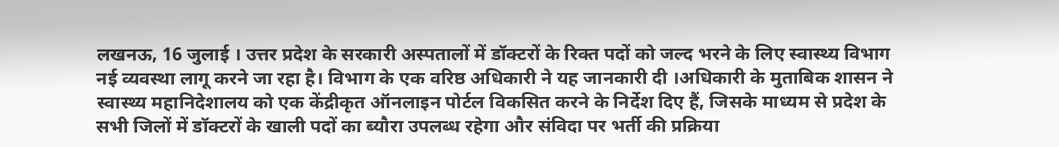लखनऊ, 16 जुलाई । उत्तर प्रदेश के सरकारी अस्पतालों में डॉक्टरों के रिक्त पदों को जल्द भरने के लिए स्वास्थ्य विभाग नई व्यवस्था लागू करने जा रहा है। विभाग के एक वरिष्ठ अधिकारी ने यह जानकारी दी ।अधिकारी के मुताबिक शासन ने स्वास्थ्य महानिदेशालय को एक केंद्रीकृत ऑनलाइन पोर्टल विकसित करने के निर्देश दिए हैं, जिसके माध्यम से प्रदेश के सभी जिलों में डॉक्टरों के खाली पदों का ब्यौरा उपलब्ध रहेगा और संविदा पर भर्ती की प्रक्रिया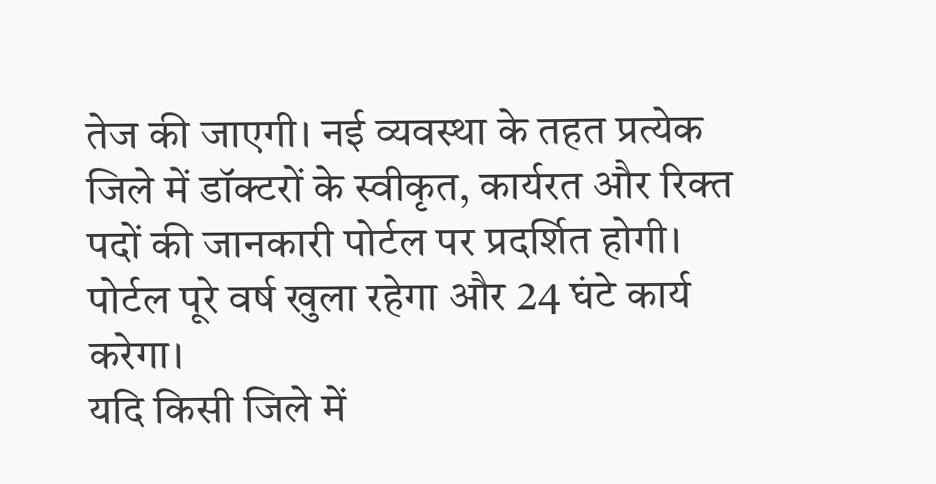तेज की जाएगी। नई व्यवस्था के तहत प्रत्येक जिले में डॉक्टरों के स्वीकृत, कार्यरत और रिक्त पदों की जानकारी पोर्टल पर प्रदर्शित होगी। पोर्टल पूरे वर्ष खुला रहेगा और 24 घंटे कार्य करेगा।
यदि किसी जिले में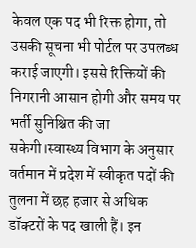केवल एक पद भी रिक्त होगा, तो उसकी सूचना भी पोर्टल पर उपलब्ध कराई जाएगी। इससे रिक्तियों की निगरानी आसान होगी और समय पर भर्ती सुनिश्चित की जा सकेगी।स्वास्थ्य विभाग के अनुसार वर्तमान में प्रदेश में स्वीकृत पदों की तुलना में छह हजार से अधिक डॉक्टरों के पद खाली हैं। इन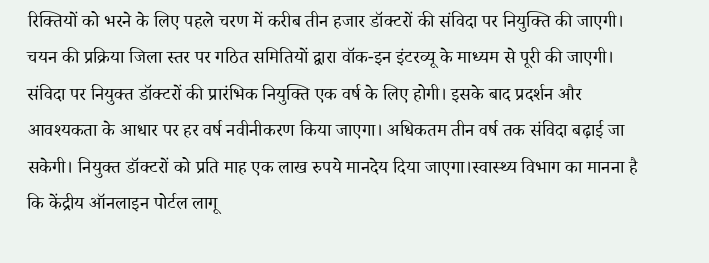रिक्तियों को भरने के लिए पहले चरण में करीब तीन हजार डॉक्टरों की संविदा पर नियुक्ति की जाएगी। चयन की प्रक्रिया जिला स्तर पर गठित समितियों द्वारा वॉक-इन इंटरव्यू के माध्यम से पूरी की जाएगी।
संविदा पर नियुक्त डॉक्टरों की प्रारंभिक नियुक्ति एक वर्ष के लिए होगी। इसके बाद प्रदर्शन और आवश्यकता के आधार पर हर वर्ष नवीनीकरण किया जाएगा। अधिकतम तीन वर्ष तक संविदा बढ़ाई जा सकेगी। नियुक्त डॉक्टरों को प्रति माह एक लाख रुपये मानदेय दिया जाएगा।स्वास्थ्य विभाग का मानना है कि केंद्रीय ऑनलाइन पोर्टल लागू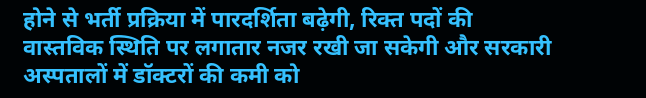होने से भर्ती प्रक्रिया में पारदर्शिता बढ़ेगी, रिक्त पदों की वास्तविक स्थिति पर लगातार नजर रखी जा सकेगी और सरकारी अस्पतालों में डॉक्टरों की कमी को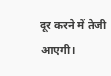दूर करने में तेजी आएगी।